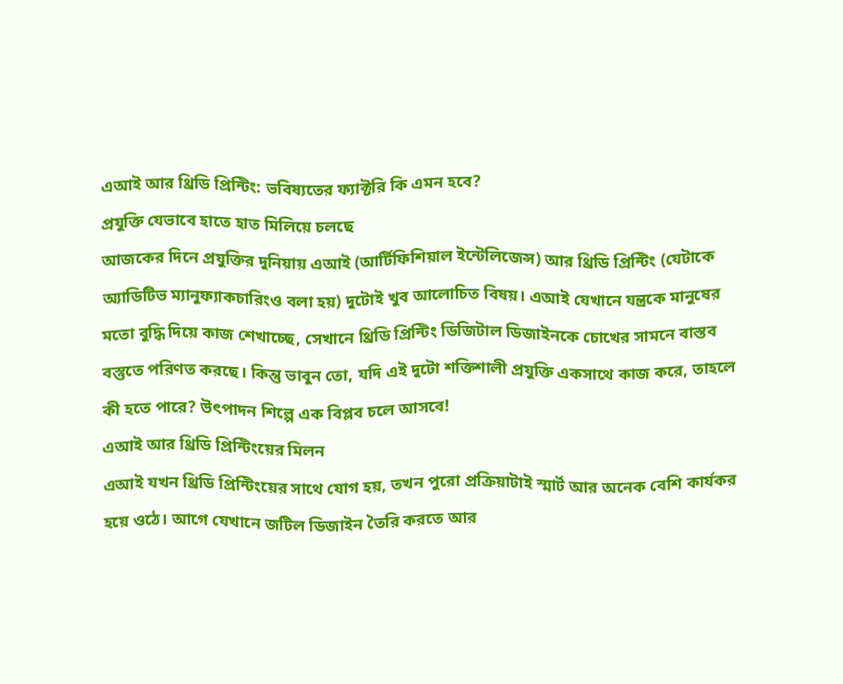এআই আর থ্রিডি প্রিন্টিং: ভবিষ্যতের ফ্যাক্টরি কি এমন হবে?
প্রযুক্তি যেভাবে হাতে হাত মিলিয়ে চলছে
আজকের দিনে প্রযুক্তির দুনিয়ায় এআই (আর্টিফিশিয়াল ইন্টেলিজেন্স) আর থ্রিডি প্রিন্টিং (যেটাকে অ্যাডিটিভ ম্যানুফ্যাকচারিংও বলা হয়) দুটোই খুব আলোচিত বিষয়। এআই যেখানে যন্ত্রকে মানুষের মতো বুদ্ধি দিয়ে কাজ শেখাচ্ছে, সেখানে থ্রিডি প্রিন্টিং ডিজিটাল ডিজাইনকে চোখের সামনে বাস্তব বস্তুতে পরিণত করছে। কিন্তু ভাবুন তো, যদি এই দুটো শক্তিশালী প্রযুক্তি একসাথে কাজ করে, তাহলে কী হতে পারে? উৎপাদন শিল্পে এক বিপ্লব চলে আসবে!
এআই আর থ্রিডি প্রিন্টিংয়ের মিলন
এআই যখন থ্রিডি প্রিন্টিংয়ের সাথে যোগ হয়, তখন পুরো প্রক্রিয়াটাই স্মার্ট আর অনেক বেশি কার্যকর হয়ে ওঠে। আগে যেখানে জটিল ডিজাইন তৈরি করতে আর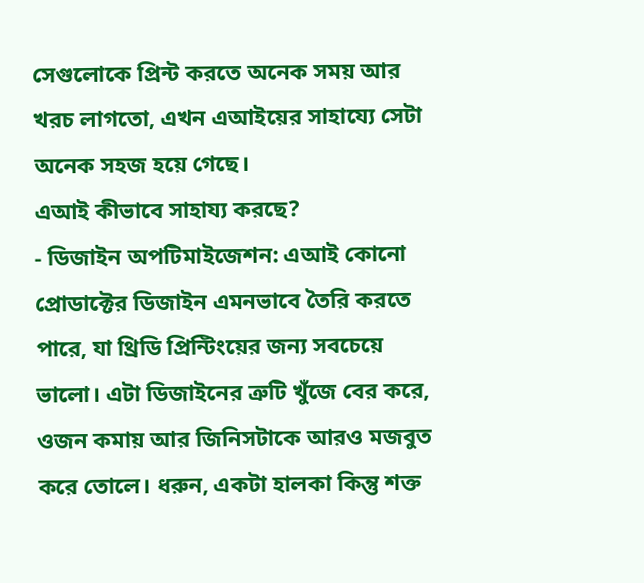সেগুলোকে প্রিন্ট করতে অনেক সময় আর খরচ লাগতো, এখন এআইয়ের সাহায্যে সেটা অনেক সহজ হয়ে গেছে।
এআই কীভাবে সাহায্য করছে?
- ডিজাইন অপটিমাইজেশন: এআই কোনো প্রোডাক্টের ডিজাইন এমনভাবে তৈরি করতে পারে, যা থ্রিডি প্রিন্টিংয়ের জন্য সবচেয়ে ভালো। এটা ডিজাইনের ত্রুটি খুঁজে বের করে, ওজন কমায় আর জিনিসটাকে আরও মজবুত করে তোলে। ধরুন, একটা হালকা কিন্তু শক্ত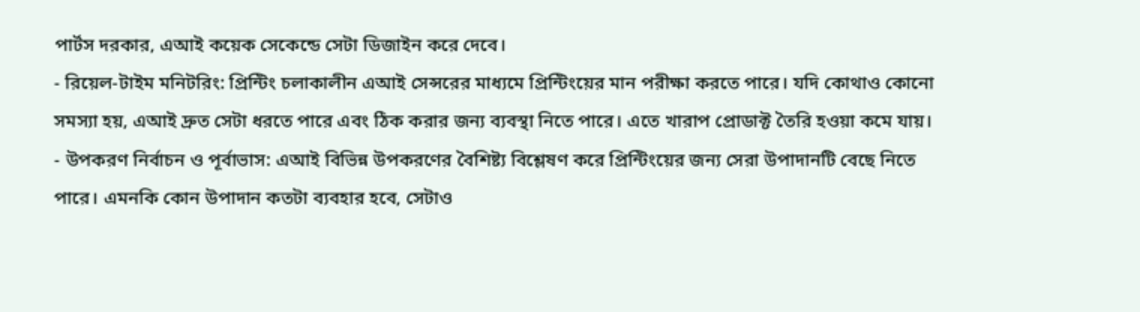পার্টস দরকার, এআই কয়েক সেকেন্ডে সেটা ডিজাইন করে দেবে।
- রিয়েল-টাইম মনিটরিং: প্রিন্টিং চলাকালীন এআই সেন্সরের মাধ্যমে প্রিন্টিংয়ের মান পরীক্ষা করতে পারে। যদি কোথাও কোনো সমস্যা হয়, এআই দ্রুত সেটা ধরতে পারে এবং ঠিক করার জন্য ব্যবস্থা নিতে পারে। এতে খারাপ প্রোডাক্ট তৈরি হওয়া কমে যায়।
- উপকরণ নির্বাচন ও পূর্বাভাস: এআই বিভিন্ন উপকরণের বৈশিষ্ট্য বিশ্লেষণ করে প্রিন্টিংয়ের জন্য সেরা উপাদানটি বেছে নিতে পারে। এমনকি কোন উপাদান কতটা ব্যবহার হবে, সেটাও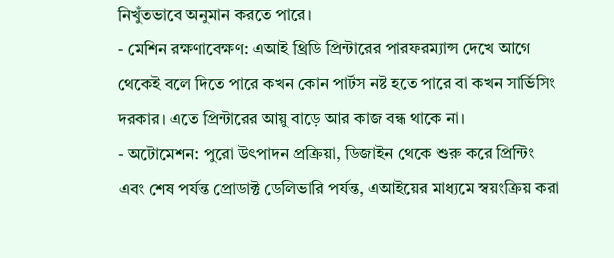নিখুঁতভাবে অনুমান করতে পারে।
- মেশিন রক্ষণাবেক্ষণ: এআই থ্রিডি প্রিন্টারের পারফরম্যান্স দেখে আগে থেকেই বলে দিতে পারে কখন কোন পার্টস নষ্ট হতে পারে বা কখন সার্ভিসিং দরকার। এতে প্রিন্টারের আয়ু বাড়ে আর কাজ বন্ধ থাকে না।
- অটোমেশন: পুরো উৎপাদন প্রক্রিয়া, ডিজাইন থেকে শুরু করে প্রিন্টিং এবং শেষ পর্যন্ত প্রোডাক্ট ডেলিভারি পর্যন্ত, এআইয়ের মাধ্যমে স্বয়ংক্রিয় করা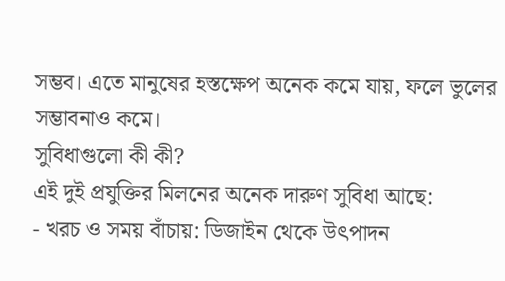সম্ভব। এতে মানুষের হস্তক্ষেপ অনেক কমে যায়, ফলে ভুলের সম্ভাবনাও কমে।
সুবিধাগুলো কী কী?
এই দুই প্রযুক্তির মিলনের অনেক দারুণ সুবিধা আছে:
- খরচ ও সময় বাঁচায়: ডিজাইন থেকে উৎপাদন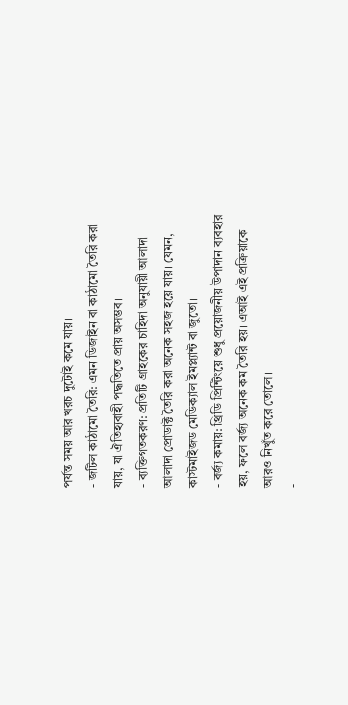পর্যন্ত সময় আর খরচ দুটোই কমে যায়।
- জটিল কাঠামো তৈরি: এমন ডিজাইন বা কাঠামো তৈরি করা যায়, যা ঐতিহ্যবাহী পদ্ধতিতে প্রায় অসম্ভব।
- ব্যক্তিগতকরণ: প্রতিটি গ্রাহকের চাহিদা অনুযায়ী আলাদা আলাদা প্রোডাক্ট তৈরি করা অনেক সহজ হয়ে যায়। যেমন, কাস্টমাইজড মেডিক্যাল ইমপ্ল্যান্ট বা জুতো।
- বর্জ্য কমায়: থ্রিডি প্রিন্টিংয়ে শুধু প্রয়োজনীয় উপাদান ব্যবহার হয়, ফলে বর্জ্য অনেক কম তৈরি হয়। এআই এই প্রক্রিয়াকে আরও নিখুঁত করে তোলে।
-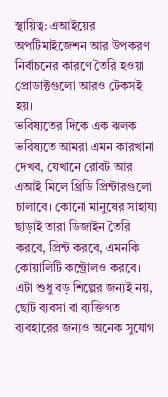স্থায়িত্ব: এআইয়ের অপটিমাইজেশন আর উপকরণ নির্বাচনের কারণে তৈরি হওয়া প্রোডাক্টগুলো আরও টেকসই হয়।
ভবিষ্যতের দিকে এক ঝলক
ভবিষ্যতে আমরা এমন কারখানা দেখব, যেখানে রোবট আর এআই মিলে থ্রিডি প্রিন্টারগুলো চালাবে। কোনো মানুষের সাহায্য ছাড়াই তারা ডিজাইন তৈরি করবে, প্রিন্ট করবে, এমনকি কোয়ালিটি কন্ট্রোলও করবে। এটা শুধু বড় শিল্পের জন্যই নয়, ছোট ব্যবসা বা ব্যক্তিগত ব্যবহারের জন্যও অনেক সুযোগ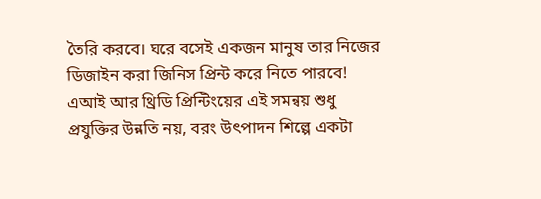তৈরি করবে। ঘরে বসেই একজন মানুষ তার নিজের ডিজাইন করা জিনিস প্রিন্ট করে নিতে পারবে!
এআই আর থ্রিডি প্রিন্টিংয়ের এই সমন্বয় শুধু প্রযুক্তির উন্নতি নয়, বরং উৎপাদন শিল্পে একটা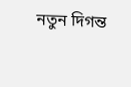নতুন দিগন্ত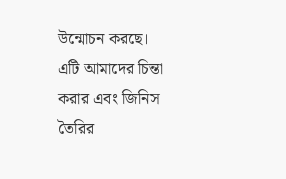উন্মোচন করছে। এটি আমাদের চিন্তা করার এবং জিনিস তৈরির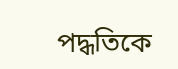পদ্ধতিকে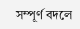সম্পূর্ণ বদলে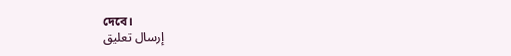দেবে।
إرسال تعليق